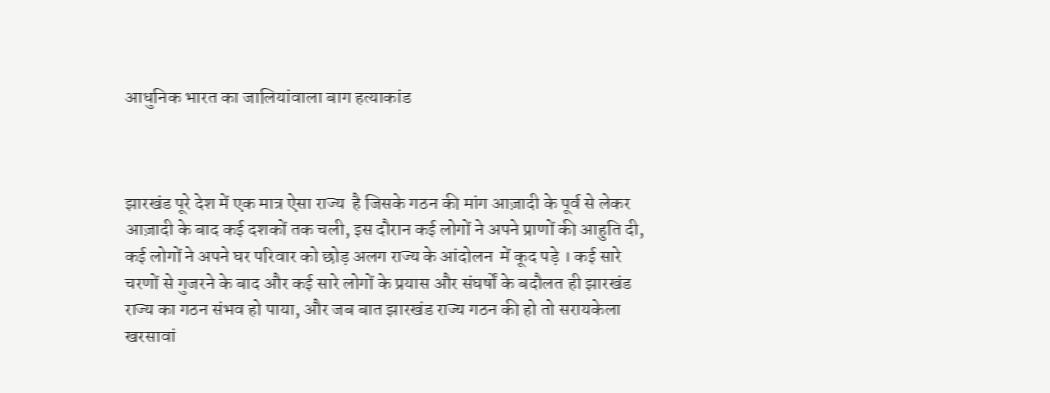आधुनिक भारत का जालियांवाला बाग हत्याकांड



झारखंड पूरे देश में एक मात्र ऐसा राज्य  है जिसके गठन की मांग आज़ादी के पूर्व से लेकर आज़ादी के बाद कई दशकों तक चली, इस दौरान कई लोगों ने अपने प्राणों की आहुति दी, कई लोगों ने अपने घर परिवार को छोड़ अलग राज्य के आंदोलन  में कूद पड़े । कई सारे चरणों से गुजरने के बाद और कई सारे लोगों के प्रयास और संघर्षों के बदौलत ही झारखंड राज्य का गठन संभव हो पाया, और जब बात झारखंड राज्य गठन की हो तो सरायकेला खरसावां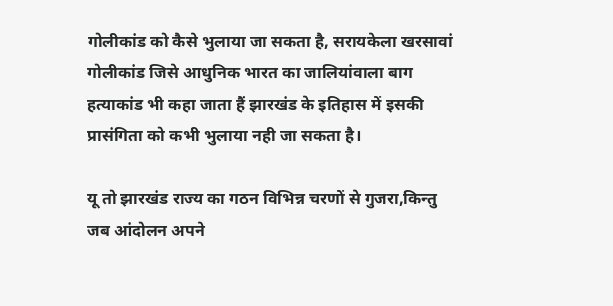गोलीकांड को कैसे भुलाया जा सकता है, सरायकेला खरसावां गोलीकांड जिसे आधुनिक भारत का जालियांवाला बाग हत्याकांड भी कहा जाता हैं झारखंड के इतिहास में इसकी प्रासंगिता को कभी भुलाया नही जा सकता है।

यू तो झारखंड राज्य का गठन विभिन्न चरणों से गुजरा,किन्तु जब आंदोलन अपने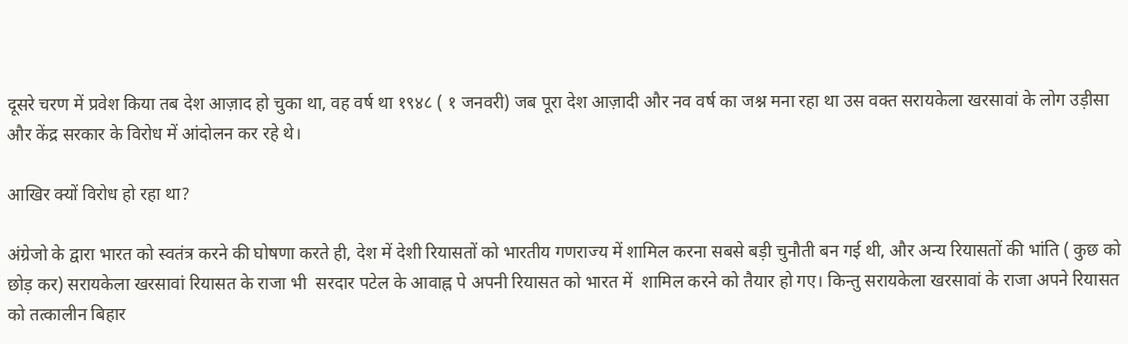दूसरे चरण में प्रवेश किया तब देश आज़ाद हो चुका था, वह वर्ष था १९४८ ( १ जनवरी) जब पूरा देश आज़ादी और नव वर्ष का जश्न मना रहा था उस वक्त सरायकेला खरसावां के लोग उड़ीसा और केंद्र सरकार के विरोध में आंदोलन कर रहे थे।

आखिर क्यों विरोध हो रहा था?

अंग्रेजो के द्वारा भारत को स्वतंत्र करने की घोषणा करते ही, देश में देशी रियासतों को भारतीय गणराज्य में शामिल करना सबसे बड़ी चुनौती बन गई थी, और अन्य रियासतों की भांति ( कुछ को छोड़ कर) सरायकेला खरसावां रियासत के राजा भी  सरदार पटेल के आवाह्न पे अपनी रियासत को भारत में  शामिल करने को तैयार हो गए। किन्तु सरायकेला खरसावां के राजा अपने रियासत को तत्कालीन बिहार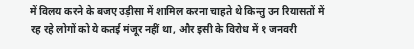में विलय करने के बजए उड़ीसा में शामिल करना चाहते थे किन्तु उन रियासतों में रह रहे लोगों को ये कतई मंजूर नहीं था, और इसी के विरोध में १ जनवरी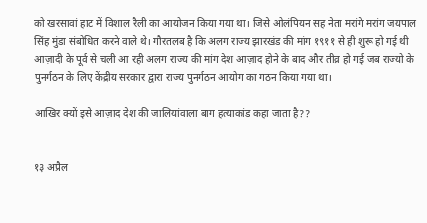को खरसावां हाट में विशाल रैली का आयोजन किया गया था। जिसे ओलंपियन सह नेता मरांगे मरांग जयपाल सिंह मुंडा संबोधित करने वाले थे। गौरतलब है कि अलग राज्य झारखंड की मांग १९११ से ही शुरू हो गई थी आज़ादी के पूर्व से चली आ रही अलग राज्य की मांग देश आज़ाद होने के बाद और तीव्र हो गई जब राज्यो के पुनर्गठन के लिए केंद्रीय सरकार द्वारा राज्य पुनर्गठन आयोग का गठन किया गया था।

आखिर क्यों इसे आज़ाद देश की जालियांवाला बाग हत्याकांड कहा जाता है??


१३ अप्रैल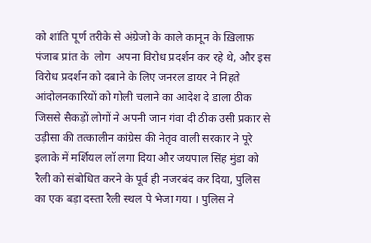को शांति पूर्ण तरीके से अंग्रेजो के काले कानून के ख़िलाफ़ पंजाब प्रांत के  लोग  अपना विरोध प्रदर्शन कर रहे थे, और इस विरोध प्रदर्शन को दबाने के लिए जनरल डायर ने निहते आंदोलनकारियों को गोली चलाने का आदेश दे डाला ठीक जिससे सैकड़ों लोगों ने अपनी जान गंवा दी ठीक उसी प्रकार से उड़ीसा की तत्कालीन कांग्रेस की नेतृव वाली सरकार ने पूरे इलाके में मर्शियल लॉ लगा दिया और जयपाल सिंह मुंडा को रैली को संबोधित करने के पूर्व ही नजरबंद कर दिया, पुलिस का एक बड़ा दस्ता रैली स्थल पे भेजा गया । पुलिस ने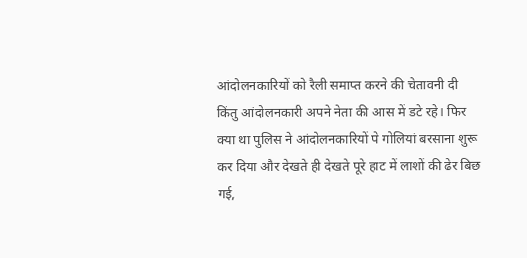आंदोलनकारियों को रैली समाप्त करने की चेतावनी दी किंतु आंदोलनकारी अपने नेता की आस में डटे रहे। फिर क्या था पुलिस ने आंदोलनकारियों पे गोलियां बरसाना शुरू कर दिया और देखते ही देखते पूरे हाट में लाशों की ढेर बिछ गई,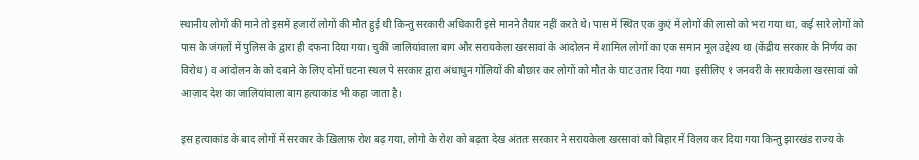स्थानीय लोगों की माने तो इसमें हजारों लोगों की मौत हुई थी किन्तु सरकारी अधिकारी इसे मानने तैयार नहीं करते थे। पास में स्थित एक कुएं में लोगों की लासो को भरा गया था, कई सारे लोगों को पास के जंगलों में पुलिस के द्वारा ही दफना दिया गया। चुकीं जालियांवाला बाग और सरायकेला खरसावां के आंदोलन में शामिल लोगों का एक समान मूल उद्देश्य था (केंद्रीय सरकार के निर्णय का विरोध) व आंदोलन के को दबाने के लिए दोनों घटना स्थल पे सरकार द्वारा अंधाधुन गोलियों की बौछार कर लोगों को मौत के घाट उतार दिया गया  इसीलिए १ जनवरी के सरायकेला खरसावां को आज़ाद देश का जालियांवाला बाग हत्याकांड भी कहा जाता है।

इस हत्याकांड के बाद लोगों में सरकार के ख़िलाफ़ रोश बढ़ गया, लोगो के रोश को बढ़ता देख अंततः सरकार ने सरायकेला खरसावां को बिहार में विलय कर दिया गया किन्तु झारखंड राज्य के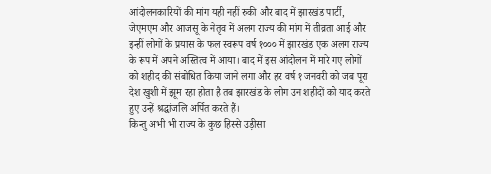आंदोलनकारियों की मांग यही नहीं रुकी और बाद में झारखंड पार्टी, जेएमएम और आजसू के नेतृव में अलग राज्य की मांग में तीव्रता आई और इन्हीं लोगों के प्रयास के फल स्वरूप वर्ष १००० में झारखंड एक अलग राज्य के रूप में अपने अस्तित्व में आया। बाद में इस आंदोलन में मारे गए लोगों को शहीद की संबोधित किया जाने लगा और हर वर्ष १ जनवरी को जब पूरा देश खुशी में झूम रहा होता है तब झारखंड के लोग उन शहीदों को याद करते हुए उन्हें श्रद्धांजलि अर्पित करते हैं।
किन्तु अभी भी राज्य के कुछ हिस्से उड़ीसा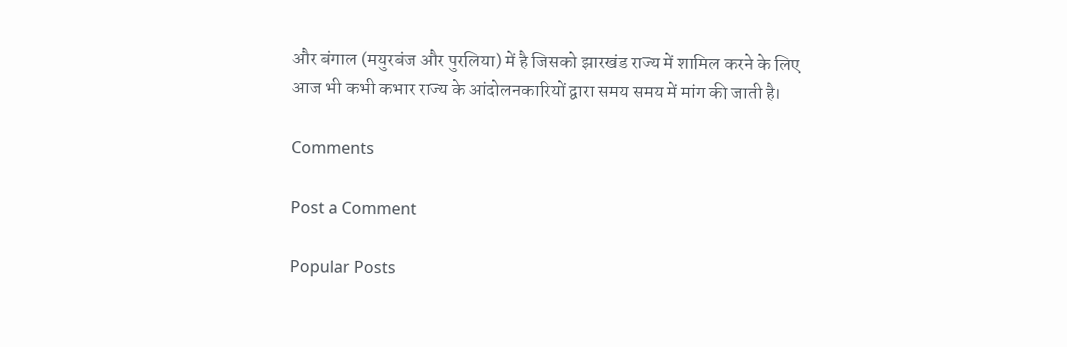और बंगाल (मयुरबंज और पुरलिया) में है जिसको झारखंड राज्य में शामिल करने के लिए आज भी कभी कभार राज्य के आंदोलनकारियों द्वारा समय समय में मांग की जाती है।

Comments

Post a Comment

Popular Posts